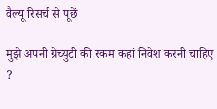वैल्यू रिसर्च से पूछें

मुझे अपनी ग्रेच्‍युटी की रकम कहां निवेश करनी चाहिए ?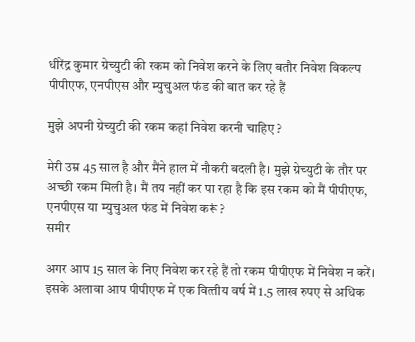धीरेंद्र कुमार ग्रेच्‍युटी की रकम को निवेश करने के लिए बतौर निवेश विकल्‍प पीपीएफ, एनपीएस और म्‍युचुअल फंड की बात कर रहे हैं

मुझे अपनी ग्रेच्‍युटी की रकम कहां निवेश करनी चाहिए ?

मेरी उम्र 45 साल है और मैंने हाल में नौकरी बदली है। मुझे ग्रेच्‍युटी के तौर पर अच्‍छी रकम मिली है। मैं तय नहीं कर पा रहा है कि इस रकम को मैं पीपीएफ, एनपीएस या म्‍युचुअल फंड में निवेश करूं ?
समीर

अगर आप 15 साल के निए निवेश कर रहे हैं तो रकम पीपीएफ में निवेश न करें। इसके अलावा आप पीपीएफ में एक वित्‍तीय वर्ष में 1.5 लाख रुपए से अधिक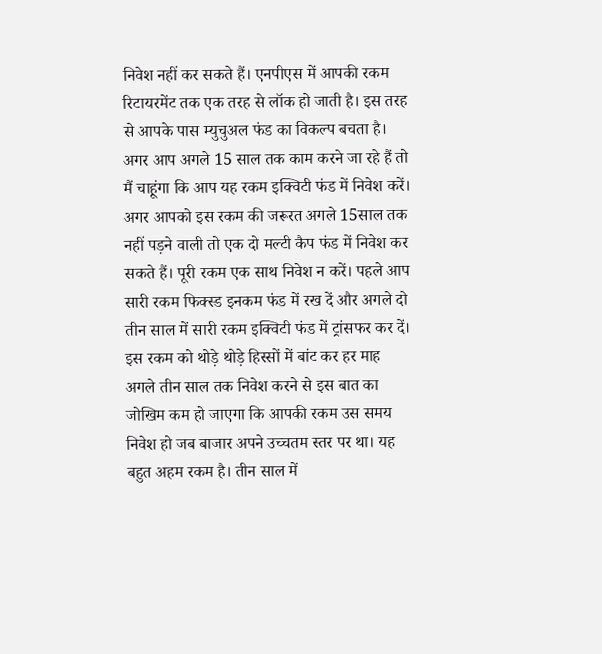निवेश नहीं कर सकते हैं। एनपीएस में आपकी रकम रिटायरमेंट तक एक तरह से लॉक हो जाती है। इस तरह से आपके पास म्‍युचुअल फंड का विकल्‍प बचता है। अगर आप अगले 15 साल तक काम करने जा रहे हैं तो मैं चाहूंगा कि आप यह रकम इक्विटी फंड में निवेश करें। अगर आपको इस रकम की जरूरत अगले 15साल तक नहीं पड़ने वाली तो एक दो मल्‍टी कैप फंड में निवेश कर सकते हैं। पूरी रकम एक साथ निवेश न करें। पहले आप सारी रकम फिक्‍स्ड इनकम फंड में रख दें और अगले दो तीन साल में सारी रकम इक्विटी फंड में ट्रांसफर कर दें। इस रकम को थोड़े थोड़े हिस्‍सों में बांट कर हर माह अगले तीन साल तक निवेश करने से इस बात का जोखिम कम हो जाएगा कि आपकी रकम उस समय निवेश हो जब बाजार अपने उच्‍चतम स्‍तर पर था। यह बहुत अहम रकम है। तीन साल में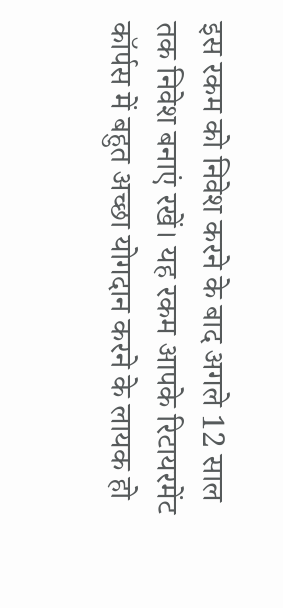इस रकम को निवेश करने के बाद अगले 12 साल तक निवेश बनाएं रखें। यह रकम आपके रिटायरमेंट कॉर्पस में बहुत अच्‍छा योगदान करने के लायक हो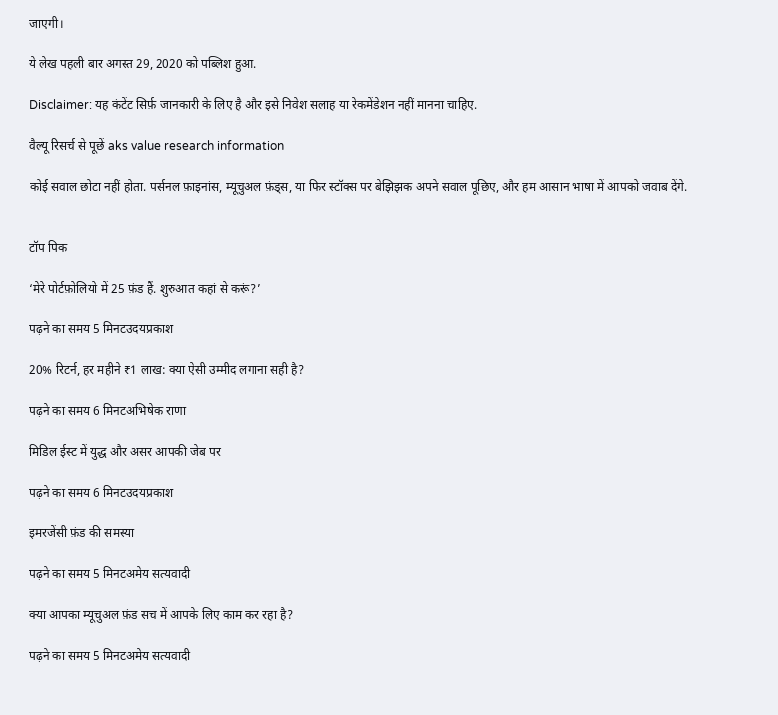जाएगी।

ये लेख पहली बार अगस्त 29, 2020 को पब्लिश हुआ.

Disclaimer: यह कंटेंट सिर्फ़ जानकारी के लिए है और इसे निवेश सलाह या रेकमेंडेशन नहीं मानना चाहिए.

वैल्यू रिसर्च से पूछें aks value research information

कोई सवाल छोटा नहीं होता. पर्सनल फ़ाइनांस, म्यूचुअल फ़ंड्स, या फिर स्टॉक्स पर बेझिझक अपने सवाल पूछिए, और हम आसान भाषा में आपको जवाब देंगे.


टॉप पिक

‘मेरे पोर्टफ़ोलियो में 25 फ़ंड हैं. शुरुआत कहां से करूं?’

पढ़ने का समय 5 मिनटउदयप्रकाश

20% रिटर्न, हर महीने ₹1 लाख: क्या ऐसी उम्मीद लगाना सही है?

पढ़ने का समय 6 मिनटअभिषेक राणा

मिडिल ईस्ट में युद्ध और असर आपकी जेब पर

पढ़ने का समय 6 मिनटउदयप्रकाश

इमरजेंसी फ़ंड की समस्या

पढ़ने का समय 5 मिनटअमेय सत्यवादी

क्या आपका म्यूचुअल फ़ंड सच में आपके लिए काम कर रहा है?

पढ़ने का समय 5 मिनटअमेय सत्यवादी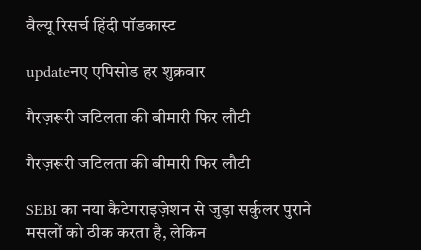वैल्यू रिसर्च हिंदी पॉडकास्ट

updateनए एपिसोड हर शुक्रवार

गैरज़रूरी जटिलता की बीमारी फिर लौटी

गैरज़रूरी जटिलता की बीमारी फिर लौटी

SEBI का नया कैटेगराइज़ेशन से जुड़ा सर्कुलर पुराने मसलों को ठीक करता है, लेकिन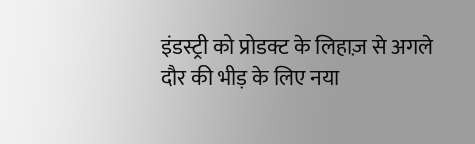इंडस्ट्री को प्रोडक्ट के लिहाज़ से अगले दौर की भीड़ के लिए नया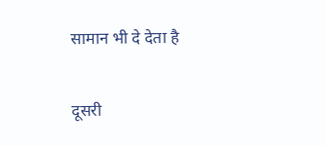सामान भी दे देता है

दूसरी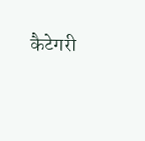कैटेगरी